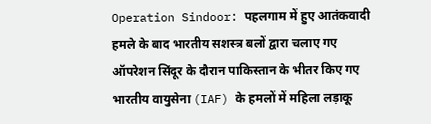Operation Sindoor: पहलगाम में हुए आतंकवादी हमले के बाद भारतीय सशस्त्र बलों द्वारा चलाए गए ऑपरेशन सिंदूर के दौरान पाकिस्तान के भीतर किए गए भारतीय वायुसेना (IAF) के हमलों में महिला लड़ाकू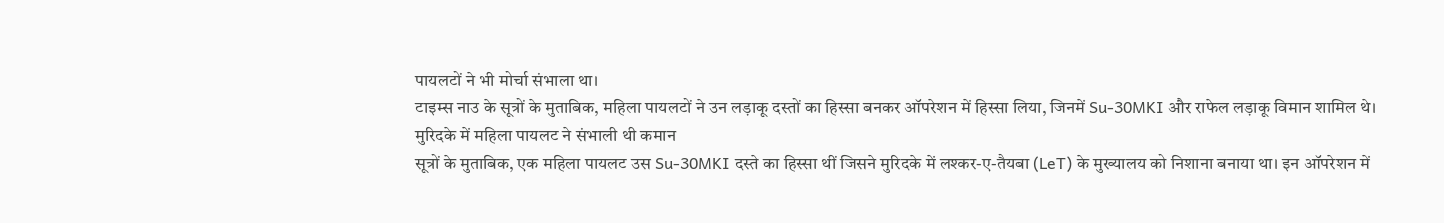पायलटों ने भी मोर्चा संभाला था।
टाइम्स नाउ के सूत्रों के मुताबिक, महिला पायलटों ने उन लड़ाकू दस्तों का हिस्सा बनकर ऑपरेशन में हिस्सा लिया, जिनमें Su-30MKI और राफेल लड़ाकू विमान शामिल थे।
मुरिदके में महिला पायलट ने संभाली थी कमान
सूत्रों के मुताबिक, एक महिला पायलट उस Su-30MKI दस्ते का हिस्सा थीं जिसने मुरिदके में लश्कर-ए-तैयबा (LeT) के मुख्यालय को निशाना बनाया था। इन ऑपरेशन में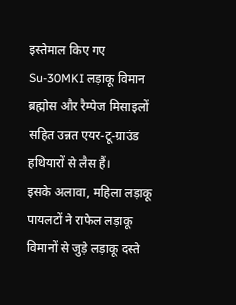इस्तेमाल किए गए Su-30MKI लड़ाकू विमान ब्रह्मोस और रैम्पेज मिसाइलों सहित उन्नत एयर-टू-ग्राउंड हथियारों से लैस हैं।
इसके अलावा, महिला लड़ाकू पायलटों ने राफेल लड़ाकू विमानों से जुड़े लड़ाकू दस्ते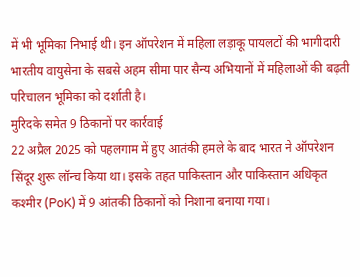में भी भूमिका निभाई थी। इन ऑपरेशन में महिला लड़ाकू पायलटों की भागीदारी भारतीय वायुसेना के सबसे अहम सीमा पार सैन्य अभियानों में महिलाओं की बढ़ती परिचालन भूमिका को दर्शाती है।
मुरिदके समेत 9 ठिकानों पर कार्रवाई
22 अप्रैल 2025 को पहलगाम में हुए आतंकी हमले के बाद भारत ने ऑपरेशन सिंदूर शुरू लॉन्च किया था। इसके तहत पाकिस्तान और पाकिस्तान अधिकृत कश्मीर (PoK) में 9 आंतकी ठिकानों को निशाना बनाया गया।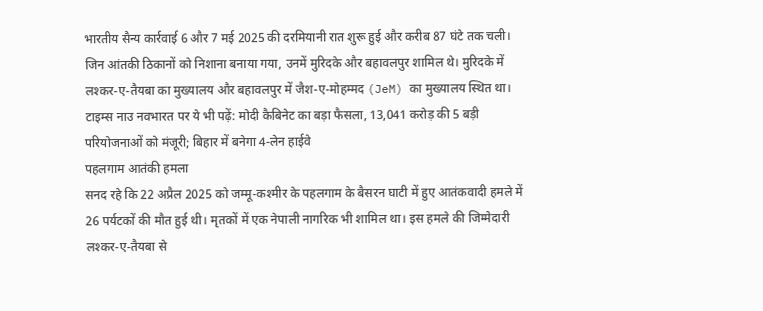भारतीय सैन्य कार्रवाई 6 और 7 मई 2025 की दरमियानी रात शुरू हुई और करीब 87 घंटे तक चली।
जिन आंतकी ठिकानों को निशाना बनाया गया, उनमें मुरिदके और बहावलपुर शामिल थे। मुरिदके में लश्कर-ए-तैयबा का मुख्यालय और बहावलपुर में जैश-ए-मोहम्मद (JeM) का मुख्यालय स्थित था।
टाइम्स नाउ नवभारत पर ये भी पढ़ें: मोदी कैबिनेट का बड़ा फैसला, 13,041 करोड़ की 5 बड़ी परियोजनाओं को मंजूरी; बिहार में बनेगा 4-लेन हाईवे
पहलगाम आतंकी हमला
सनद रहे कि 22 अप्रैल 2025 को जम्मू-कश्मीर के पहलगाम के बैसरन घाटी में हुए आतंकवादी हमले में 26 पर्यटकों की मौत हुई थी। मृतकों में एक नेपाली नागरिक भी शामिल था। इस हमले की जिम्मेदारी लश्कर-ए-तैयबा से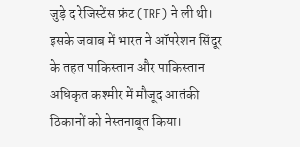जुड़े द रेजिस्टेंस फ्रंट (TRF) ने ली थी। इसके जवाब में भारत ने ऑपरेशन सिंदूर के तहत पाकिस्तान और पाकिस्तान अधिकृत कश्मीर में मौजूद आतंकी ठिकानों को नेस्तनाबूत किया।